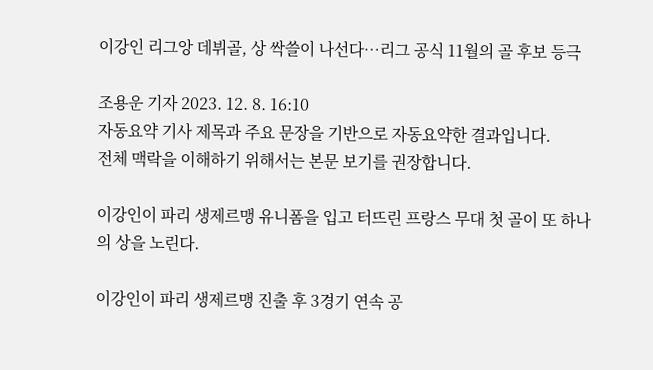이강인 리그앙 데뷔골, 상 싹쓸이 나선다…리그 공식 11월의 골 후보 등극

조용운 기자 2023. 12. 8. 16:10
자동요약 기사 제목과 주요 문장을 기반으로 자동요약한 결과입니다.
전체 맥락을 이해하기 위해서는 본문 보기를 권장합니다.

이강인이 파리 생제르맹 유니폼을 입고 터뜨린 프랑스 무대 첫 골이 또 하나의 상을 노린다.

이강인이 파리 생제르맹 진출 후 3경기 연속 공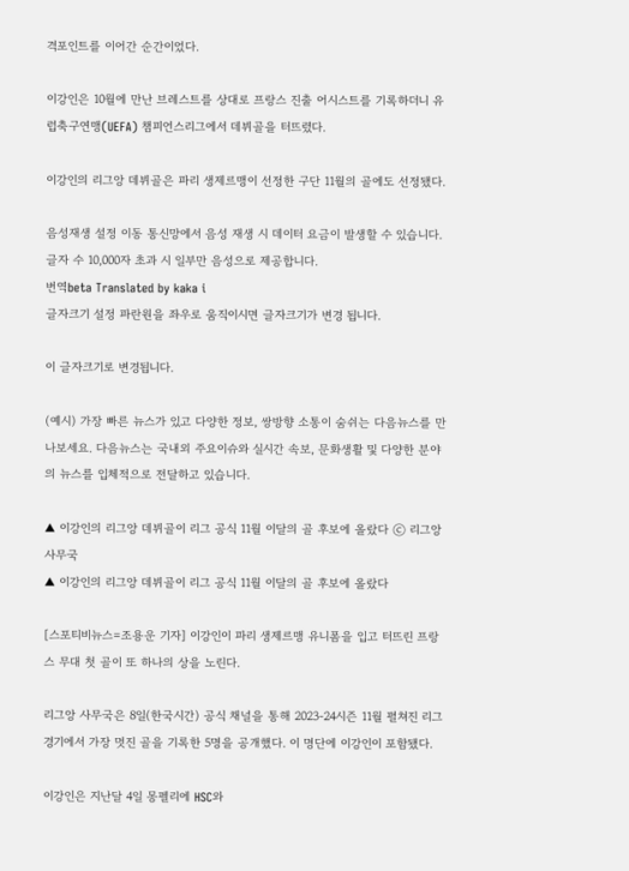격포인트를 이어간 순간이었다.

이강인은 10월에 만난 브레스트를 상대로 프랑스 진출 어시스트를 기록하더니 유럽축구연맹(UEFA) 챔피언스리그에서 데뷔골을 터뜨렸다.

이강인의 리그앙 데뷔골은 파리 생제르맹이 선정한 구단 11월의 골에도 선정됐다.

음성재생 설정 이동 통신망에서 음성 재생 시 데이터 요금이 발생할 수 있습니다. 글자 수 10,000자 초과 시 일부만 음성으로 제공합니다.
번역beta Translated by kaka i
글자크기 설정 파란원을 좌우로 움직이시면 글자크기가 변경 됩니다.

이 글자크기로 변경됩니다.

(예시) 가장 빠른 뉴스가 있고 다양한 정보, 쌍방향 소통이 숨쉬는 다음뉴스를 만나보세요. 다음뉴스는 국내외 주요이슈와 실시간 속보, 문화생활 및 다양한 분야의 뉴스를 입체적으로 전달하고 있습니다.

▲ 이강인의 리그앙 데뷔골이 리그 공식 11월 이달의 골 후보에 올랐다 ⓒ 리그앙 사무국
▲ 이강인의 리그앙 데뷔골이 리그 공식 11월 이달의 골 후보에 올랐다

[스포티비뉴스=조용운 기자] 이강인이 파리 생제르맹 유니폼을 입고 터뜨린 프랑스 무대 첫 골이 또 하나의 상을 노린다.

리그앙 사무국은 8일(한국시간) 공식 채널을 통해 2023-24시즌 11월 펼쳐진 리그 경기에서 가장 멋진 골을 기록한 5명을 공개했다. 이 명단에 이강인이 포함됐다.

이강인은 지난달 4일 몽펠리에 HSC와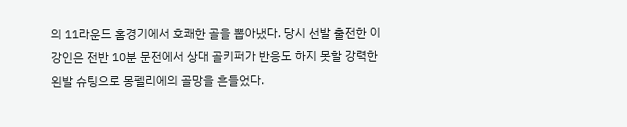의 11라운드 홈경기에서 호쾌한 골을 뽑아냈다. 당시 선발 출전한 이강인은 전반 10분 문전에서 상대 골키퍼가 반응도 하지 못할 강력한 왼발 슈팅으로 몽펠리에의 골망을 흔들었다.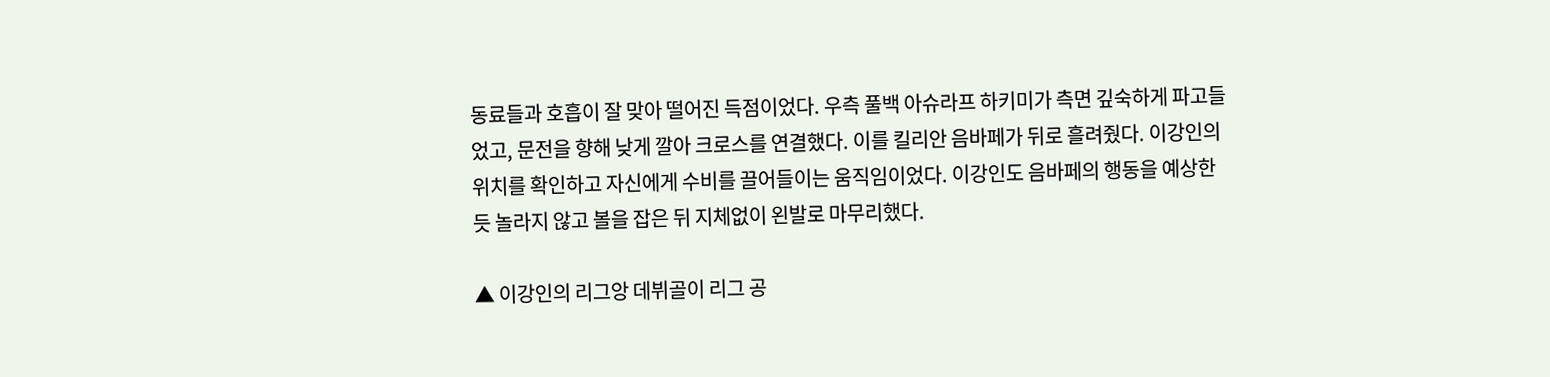동료들과 호흡이 잘 맞아 떨어진 득점이었다. 우측 풀백 아슈라프 하키미가 측면 깊숙하게 파고들었고, 문전을 향해 낮게 깔아 크로스를 연결했다. 이를 킬리안 음바페가 뒤로 흘려줬다. 이강인의 위치를 확인하고 자신에게 수비를 끌어들이는 움직임이었다. 이강인도 음바페의 행동을 예상한 듯 놀라지 않고 볼을 잡은 뒤 지체없이 왼발로 마무리했다.

▲ 이강인의 리그앙 데뷔골이 리그 공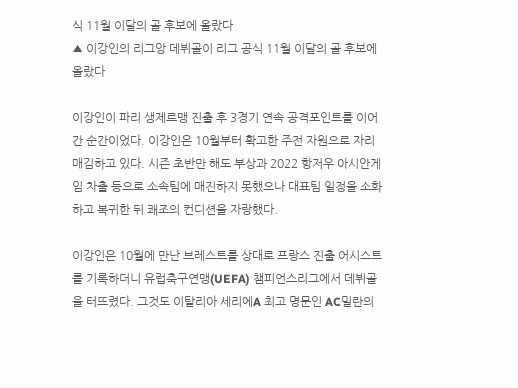식 11월 이달의 골 후보에 올랐다
▲ 이강인의 리그앙 데뷔골이 리그 공식 11월 이달의 골 후보에 올랐다

이강인이 파리 생제르맹 진출 후 3경기 연속 공격포인트를 이어간 순간이었다. 이강인은 10월부터 확고한 주전 자원으로 자리매김하고 있다. 시즌 초반만 해도 부상과 2022 항저우 아시안게임 차출 등으로 소속팀에 매진하지 못했으나 대표팀 일정을 소화하고 복귀한 뒤 쾌조의 컨디션을 자랑했다.

이강인은 10월에 만난 브레스트를 상대로 프랑스 진출 어시스트를 기록하더니 유럽축구연맹(UEFA) 챔피언스리그에서 데뷔골을 터뜨렸다. 그것도 이탈리아 세리에A 최고 명문인 AC밀란의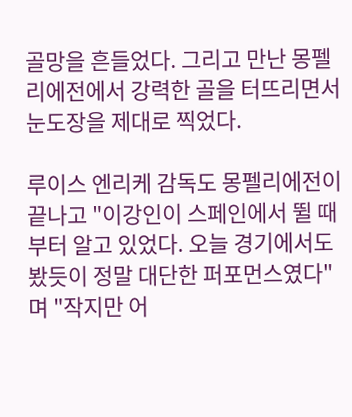골망을 흔들었다. 그리고 만난 몽펠리에전에서 강력한 골을 터뜨리면서 눈도장을 제대로 찍었다.

루이스 엔리케 감독도 몽펠리에전이 끝나고 "이강인이 스페인에서 뛸 때부터 알고 있었다. 오늘 경기에서도 봤듯이 정말 대단한 퍼포먼스였다"며 "작지만 어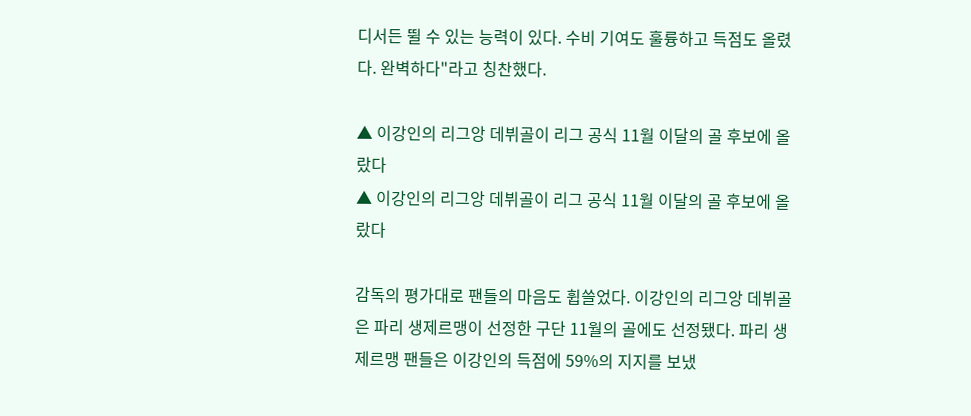디서든 뛸 수 있는 능력이 있다. 수비 기여도 훌륭하고 득점도 올렸다. 완벽하다"라고 칭찬했다.

▲ 이강인의 리그앙 데뷔골이 리그 공식 11월 이달의 골 후보에 올랐다
▲ 이강인의 리그앙 데뷔골이 리그 공식 11월 이달의 골 후보에 올랐다

감독의 평가대로 팬들의 마음도 휩쓸었다. 이강인의 리그앙 데뷔골은 파리 생제르맹이 선정한 구단 11월의 골에도 선정됐다. 파리 생제르맹 팬들은 이강인의 득점에 59%의 지지를 보냈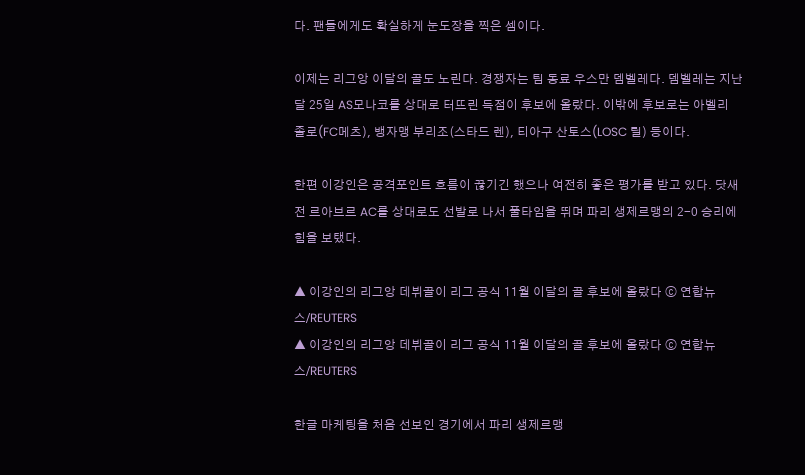다. 팬들에게도 확실하게 눈도장을 찍은 셈이다.

이제는 리그앙 이달의 골도 노린다. 경쟁자는 팀 동료 우스만 뎀벨레다. 뎀벨레는 지난달 25일 AS모나코를 상대로 터뜨린 득점이 후보에 올랐다. 이밖에 후보로는 아벨리 졸로(FC메츠), 뱅자맹 부리조(스타드 렌), 티아구 산토스(LOSC 릴) 등이다.

한편 이강인은 공격포인트 흐름이 끊기긴 했으나 여전히 좋은 평가를 받고 있다. 닷새 전 르아브르 AC를 상대로도 선발로 나서 풀타임을 뛰며 파리 생제르맹의 2-0 승리에 힘을 보탰다.

▲ 이강인의 리그앙 데뷔골이 리그 공식 11월 이달의 골 후보에 올랐다 ⓒ 연합뉴스/REUTERS
▲ 이강인의 리그앙 데뷔골이 리그 공식 11월 이달의 골 후보에 올랐다 ⓒ 연합뉴스/REUTERS

한글 마케팅을 처음 선보인 경기에서 파리 생제르맹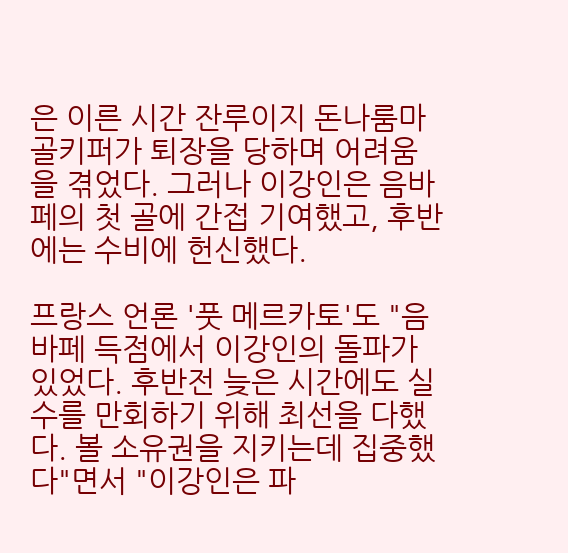은 이른 시간 잔루이지 돈나룸마 골키퍼가 퇴장을 당하며 어려움을 겪었다. 그러나 이강인은 음바페의 첫 골에 간접 기여했고, 후반에는 수비에 헌신했다.

프랑스 언론 '풋 메르카토'도 "음바페 득점에서 이강인의 돌파가 있었다. 후반전 늦은 시간에도 실수를 만회하기 위해 최선을 다했다. 볼 소유권을 지키는데 집중했다"면서 "이강인은 파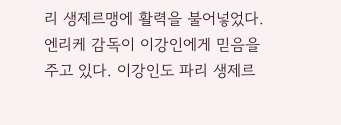리 생제르맹에 활력을 불어넣었다. 엔리케 감독이 이강인에게 믿음을 주고 있다. 이강인도 파리 생제르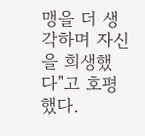맹을 더 생각하며 자신을 희생했다"고 호평했다.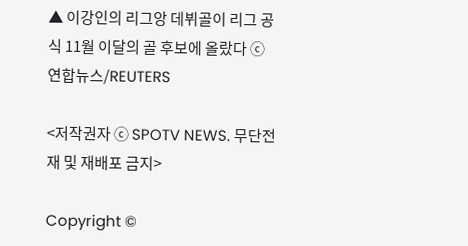▲ 이강인의 리그앙 데뷔골이 리그 공식 11월 이달의 골 후보에 올랐다 ⓒ 연합뉴스/REUTERS

<저작권자 ⓒ SPOTV NEWS. 무단전재 및 재배포 금지>

Copyright ©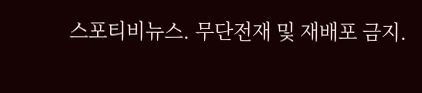스포티비뉴스. 무단전재 및 재배포 금지.